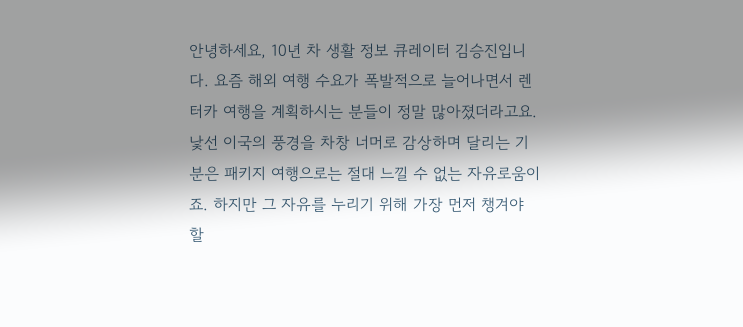안녕하세요, 10년 차 생활 정보 큐레이터 김승진입니다. 요즘 해외 여행 수요가 폭발적으로 늘어나면서 렌터카 여행을 계획하시는 분들이 정말 많아졌더라고요. 낯선 이국의 풍경을 차창 너머로 감상하며 달리는 기분은 패키지 여행으로는 절대 느낄 수 없는 자유로움이죠. 하지만 그 자유를 누리기 위해 가장 먼저 챙겨야 할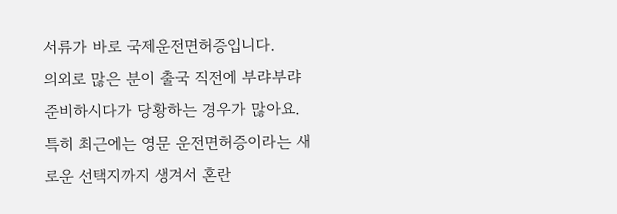서류가 바로 국제운전면허증입니다.
의외로 많은 분이 출국 직전에 부랴부랴 준비하시다가 당황하는 경우가 많아요. 특히 최근에는 영문 운전면허증이라는 새로운 선택지까지 생겨서 혼란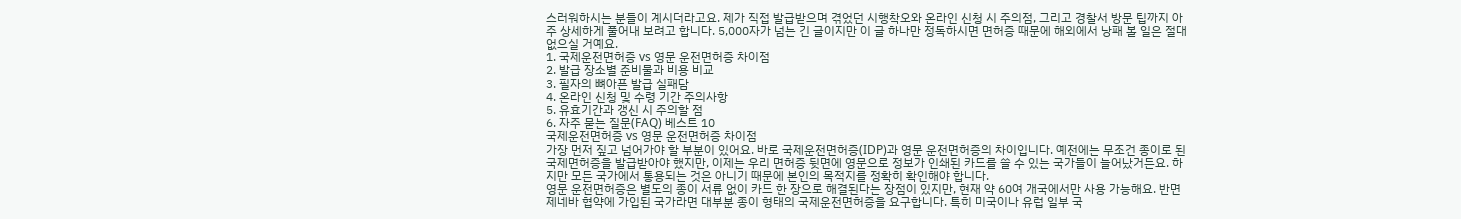스러워하시는 분들이 계시더라고요. 제가 직접 발급받으며 겪었던 시행착오와 온라인 신청 시 주의점, 그리고 경찰서 방문 팁까지 아주 상세하게 풀어내 보려고 합니다. 5,000자가 넘는 긴 글이지만 이 글 하나만 정독하시면 면허증 때문에 해외에서 낭패 볼 일은 절대 없으실 거예요.
1. 국제운전면허증 vs 영문 운전면허증 차이점
2. 발급 장소별 준비물과 비용 비교
3. 필자의 뼈아픈 발급 실패담
4. 온라인 신청 및 수령 기간 주의사항
5. 유효기간과 갱신 시 주의할 점
6. 자주 묻는 질문(FAQ) 베스트 10
국제운전면허증 vs 영문 운전면허증 차이점
가장 먼저 짚고 넘어가야 할 부분이 있어요. 바로 국제운전면허증(IDP)과 영문 운전면허증의 차이입니다. 예전에는 무조건 종이로 된 국제면허증을 발급받아야 했지만, 이제는 우리 면허증 뒷면에 영문으로 정보가 인쇄된 카드를 쓸 수 있는 국가들이 늘어났거든요. 하지만 모든 국가에서 통용되는 것은 아니기 때문에 본인의 목적지를 정확히 확인해야 합니다.
영문 운전면허증은 별도의 종이 서류 없이 카드 한 장으로 해결된다는 장점이 있지만, 현재 약 60여 개국에서만 사용 가능해요. 반면 제네바 협약에 가입된 국가라면 대부분 종이 형태의 국제운전면허증을 요구합니다. 특히 미국이나 유럽 일부 국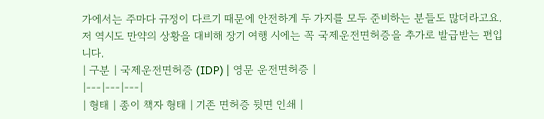가에서는 주마다 규정이 다르기 때문에 안전하게 두 가지를 모두 준비하는 분들도 많더라고요. 저 역시도 만약의 상황을 대비해 장기 여행 시에는 꼭 국제운전면허증을 추가로 발급받는 편입니다.
| 구분 | 국제운전면허증 (IDP) | 영문 운전면허증 |
|---|---|---|
| 형태 | 종이 책자 형태 | 기존 면허증 뒷면 인쇄 |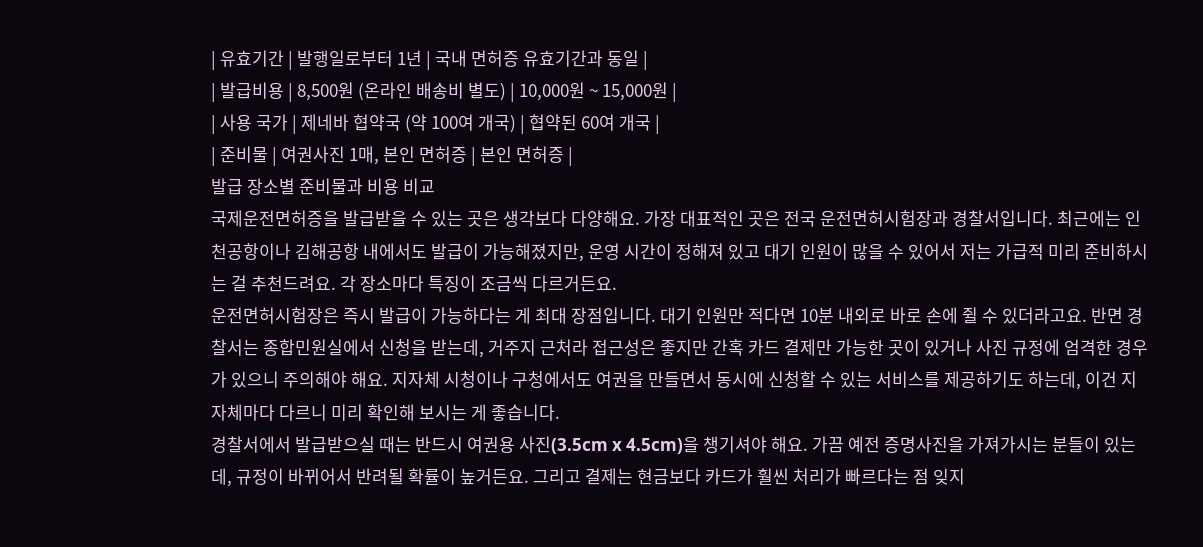| 유효기간 | 발행일로부터 1년 | 국내 면허증 유효기간과 동일 |
| 발급비용 | 8,500원 (온라인 배송비 별도) | 10,000원 ~ 15,000원 |
| 사용 국가 | 제네바 협약국 (약 100여 개국) | 협약된 60여 개국 |
| 준비물 | 여권사진 1매, 본인 면허증 | 본인 면허증 |
발급 장소별 준비물과 비용 비교
국제운전면허증을 발급받을 수 있는 곳은 생각보다 다양해요. 가장 대표적인 곳은 전국 운전면허시험장과 경찰서입니다. 최근에는 인천공항이나 김해공항 내에서도 발급이 가능해졌지만, 운영 시간이 정해져 있고 대기 인원이 많을 수 있어서 저는 가급적 미리 준비하시는 걸 추천드려요. 각 장소마다 특징이 조금씩 다르거든요.
운전면허시험장은 즉시 발급이 가능하다는 게 최대 장점입니다. 대기 인원만 적다면 10분 내외로 바로 손에 쥘 수 있더라고요. 반면 경찰서는 종합민원실에서 신청을 받는데, 거주지 근처라 접근성은 좋지만 간혹 카드 결제만 가능한 곳이 있거나 사진 규정에 엄격한 경우가 있으니 주의해야 해요. 지자체 시청이나 구청에서도 여권을 만들면서 동시에 신청할 수 있는 서비스를 제공하기도 하는데, 이건 지자체마다 다르니 미리 확인해 보시는 게 좋습니다.
경찰서에서 발급받으실 때는 반드시 여권용 사진(3.5cm x 4.5cm)을 챙기셔야 해요. 가끔 예전 증명사진을 가져가시는 분들이 있는데, 규정이 바뀌어서 반려될 확률이 높거든요. 그리고 결제는 현금보다 카드가 훨씬 처리가 빠르다는 점 잊지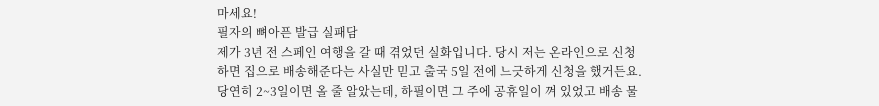마세요!
필자의 뼈아픈 발급 실패담
제가 3년 전 스페인 여행을 갈 때 겪었던 실화입니다. 당시 저는 온라인으로 신청하면 집으로 배송해준다는 사실만 믿고 출국 5일 전에 느긋하게 신청을 했거든요. 당연히 2~3일이면 올 줄 알았는데, 하필이면 그 주에 공휴일이 껴 있었고 배송 물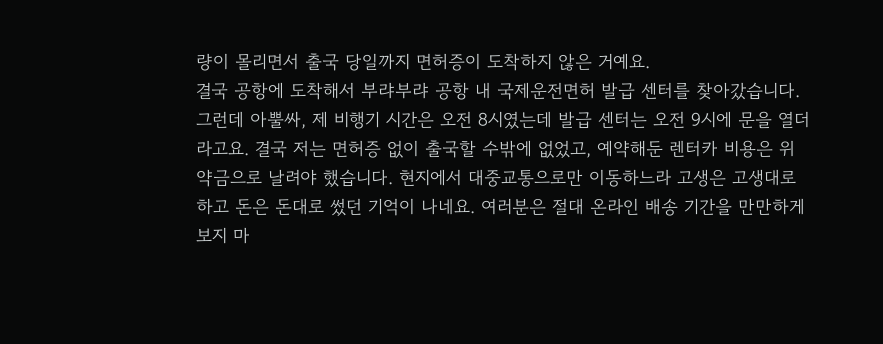량이 몰리면서 출국 당일까지 면허증이 도착하지 않은 거예요.
결국 공항에 도착해서 부랴부랴 공항 내 국제운전면허 발급 센터를 찾아갔습니다. 그런데 아뿔싸, 제 비행기 시간은 오전 8시였는데 발급 센터는 오전 9시에 문을 열더라고요. 결국 저는 면허증 없이 출국할 수밖에 없었고, 예약해둔 렌터카 비용은 위약금으로 날려야 했습니다. 현지에서 대중교통으로만 이동하느라 고생은 고생대로 하고 돈은 돈대로 썼던 기억이 나네요. 여러분은 절대 온라인 배송 기간을 만만하게 보지 마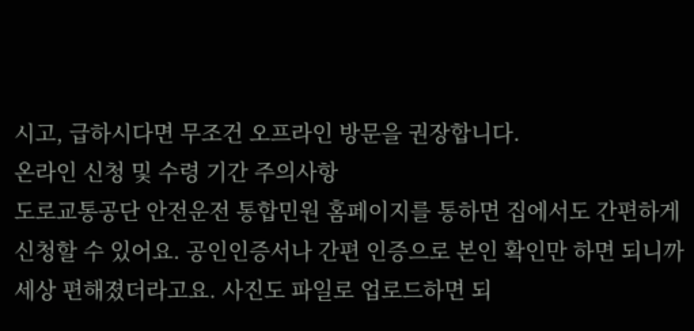시고, 급하시다면 무조건 오프라인 방문을 권장합니다.
온라인 신청 및 수령 기간 주의사항
도로교통공단 안전운전 통합민원 홈페이지를 통하면 집에서도 간편하게 신청할 수 있어요. 공인인증서나 간편 인증으로 본인 확인만 하면 되니까 세상 편해졌더라고요. 사진도 파일로 업로드하면 되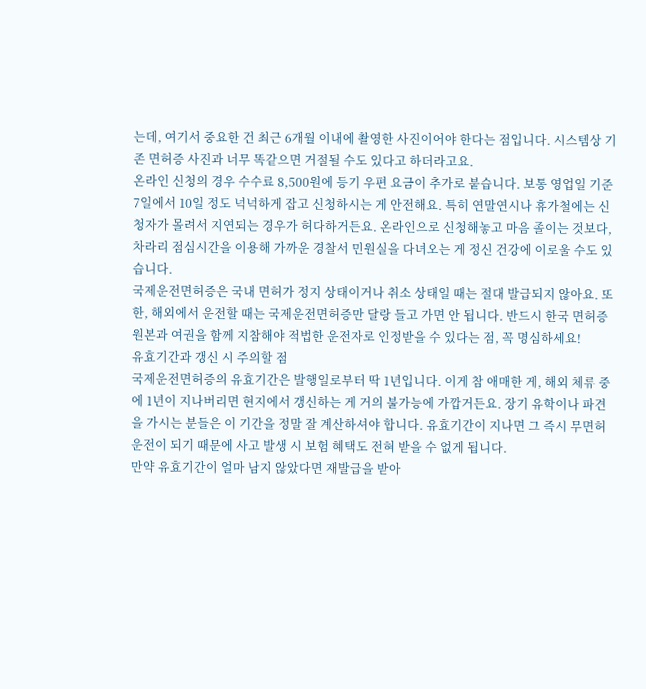는데, 여기서 중요한 건 최근 6개월 이내에 촬영한 사진이어야 한다는 점입니다. 시스템상 기존 면허증 사진과 너무 똑같으면 거절될 수도 있다고 하더라고요.
온라인 신청의 경우 수수료 8,500원에 등기 우편 요금이 추가로 붙습니다. 보통 영업일 기준 7일에서 10일 정도 넉넉하게 잡고 신청하시는 게 안전해요. 특히 연말연시나 휴가철에는 신청자가 몰려서 지연되는 경우가 허다하거든요. 온라인으로 신청해놓고 마음 졸이는 것보다, 차라리 점심시간을 이용해 가까운 경찰서 민원실을 다녀오는 게 정신 건강에 이로울 수도 있습니다.
국제운전면허증은 국내 면허가 정지 상태이거나 취소 상태일 때는 절대 발급되지 않아요. 또한, 해외에서 운전할 때는 국제운전면허증만 달랑 들고 가면 안 됩니다. 반드시 한국 면허증 원본과 여권을 함께 지참해야 적법한 운전자로 인정받을 수 있다는 점, 꼭 명심하세요!
유효기간과 갱신 시 주의할 점
국제운전면허증의 유효기간은 발행일로부터 딱 1년입니다. 이게 참 애매한 게, 해외 체류 중에 1년이 지나버리면 현지에서 갱신하는 게 거의 불가능에 가깝거든요. 장기 유학이나 파견을 가시는 분들은 이 기간을 정말 잘 계산하셔야 합니다. 유효기간이 지나면 그 즉시 무면허 운전이 되기 때문에 사고 발생 시 보험 혜택도 전혀 받을 수 없게 됩니다.
만약 유효기간이 얼마 남지 않았다면 재발급을 받아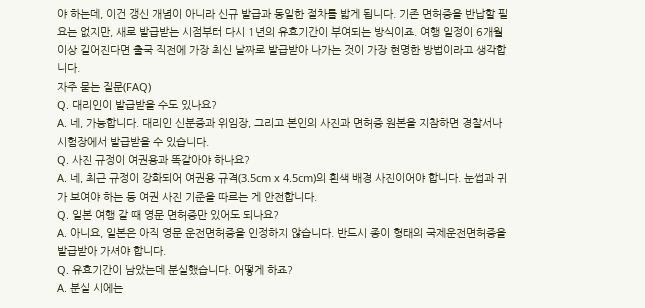야 하는데, 이건 갱신 개념이 아니라 신규 발급과 동일한 절차를 밟게 됩니다. 기존 면허증을 반납할 필요는 없지만, 새로 발급받는 시점부터 다시 1년의 유효기간이 부여되는 방식이죠. 여행 일정이 6개월 이상 길어진다면 출국 직전에 가장 최신 날짜로 발급받아 나가는 것이 가장 현명한 방법이라고 생각합니다.
자주 묻는 질문(FAQ)
Q. 대리인이 발급받을 수도 있나요?
A. 네, 가능합니다. 대리인 신분증과 위임장, 그리고 본인의 사진과 면허증 원본을 지참하면 경찰서나 시험장에서 발급받을 수 있습니다.
Q. 사진 규정이 여권용과 똑같아야 하나요?
A. 네, 최근 규정이 강화되어 여권용 규격(3.5cm x 4.5cm)의 흰색 배경 사진이어야 합니다. 눈썹과 귀가 보여야 하는 등 여권 사진 기준을 따르는 게 안전합니다.
Q. 일본 여행 갈 때 영문 면허증만 있어도 되나요?
A. 아니요, 일본은 아직 영문 운전면허증을 인정하지 않습니다. 반드시 종이 형태의 국제운전면허증을 발급받아 가셔야 합니다.
Q. 유효기간이 남았는데 분실했습니다. 어떻게 하죠?
A. 분실 시에는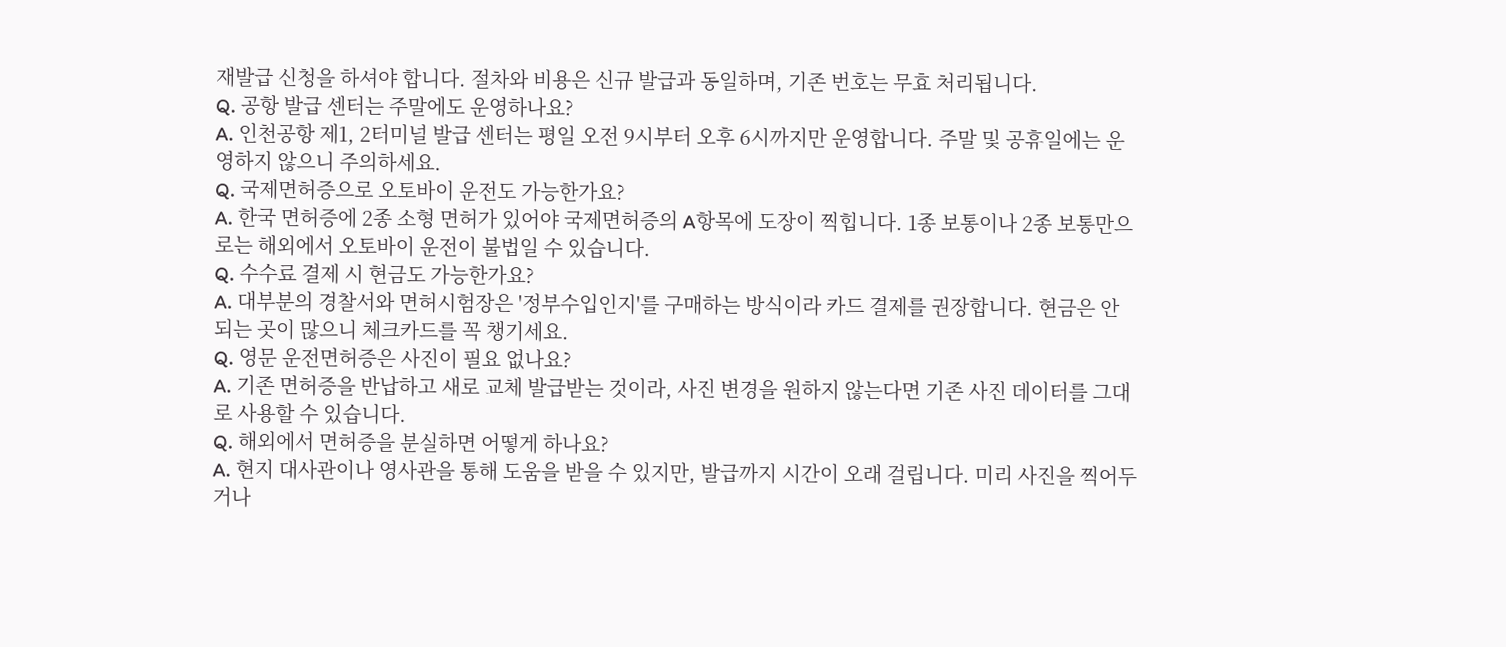재발급 신청을 하셔야 합니다. 절차와 비용은 신규 발급과 동일하며, 기존 번호는 무효 처리됩니다.
Q. 공항 발급 센터는 주말에도 운영하나요?
A. 인천공항 제1, 2터미널 발급 센터는 평일 오전 9시부터 오후 6시까지만 운영합니다. 주말 및 공휴일에는 운영하지 않으니 주의하세요.
Q. 국제면허증으로 오토바이 운전도 가능한가요?
A. 한국 면허증에 2종 소형 면허가 있어야 국제면허증의 A항목에 도장이 찍힙니다. 1종 보통이나 2종 보통만으로는 해외에서 오토바이 운전이 불법일 수 있습니다.
Q. 수수료 결제 시 현금도 가능한가요?
A. 대부분의 경찰서와 면허시험장은 '정부수입인지'를 구매하는 방식이라 카드 결제를 권장합니다. 현금은 안 되는 곳이 많으니 체크카드를 꼭 챙기세요.
Q. 영문 운전면허증은 사진이 필요 없나요?
A. 기존 면허증을 반납하고 새로 교체 발급받는 것이라, 사진 변경을 원하지 않는다면 기존 사진 데이터를 그대로 사용할 수 있습니다.
Q. 해외에서 면허증을 분실하면 어떻게 하나요?
A. 현지 대사관이나 영사관을 통해 도움을 받을 수 있지만, 발급까지 시간이 오래 걸립니다. 미리 사진을 찍어두거나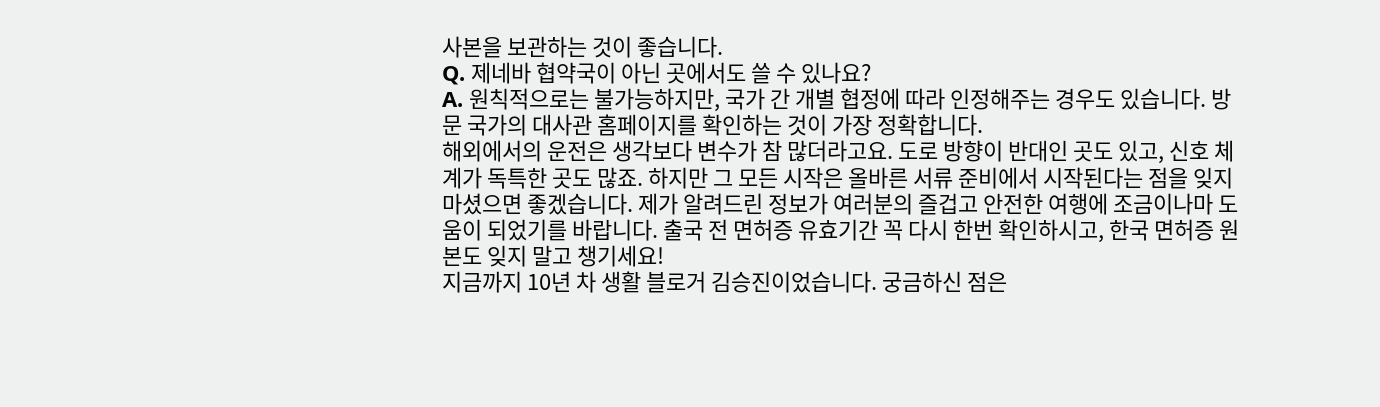사본을 보관하는 것이 좋습니다.
Q. 제네바 협약국이 아닌 곳에서도 쓸 수 있나요?
A. 원칙적으로는 불가능하지만, 국가 간 개별 협정에 따라 인정해주는 경우도 있습니다. 방문 국가의 대사관 홈페이지를 확인하는 것이 가장 정확합니다.
해외에서의 운전은 생각보다 변수가 참 많더라고요. 도로 방향이 반대인 곳도 있고, 신호 체계가 독특한 곳도 많죠. 하지만 그 모든 시작은 올바른 서류 준비에서 시작된다는 점을 잊지 마셨으면 좋겠습니다. 제가 알려드린 정보가 여러분의 즐겁고 안전한 여행에 조금이나마 도움이 되었기를 바랍니다. 출국 전 면허증 유효기간 꼭 다시 한번 확인하시고, 한국 면허증 원본도 잊지 말고 챙기세요!
지금까지 10년 차 생활 블로거 김승진이었습니다. 궁금하신 점은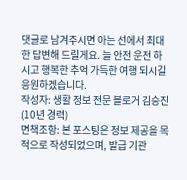댓글로 남겨주시면 아는 선에서 최대한 답변해 드릴게요. 늘 안전 운전 하시고 행복한 추억 가득한 여행 되시길 응원하겠습니다.
작성자: 생활 정보 전문 블로거 김승진 (10년 경력)
면책조항: 본 포스팅은 정보 제공을 목적으로 작성되었으며, 발급 기관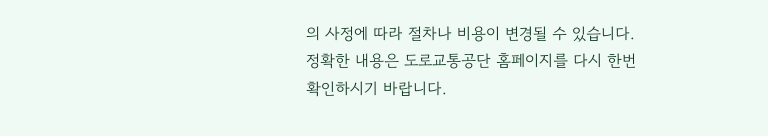의 사정에 따라 절차나 비용이 변경될 수 있습니다. 정확한 내용은 도로교통공단 홈페이지를 다시 한번 확인하시기 바랍니다.